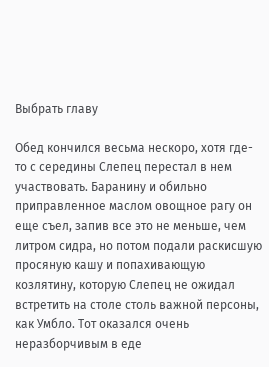Выбрать главу

Обед кончился весьма нескоро, хотя где-то с середины Слепец перестал в нем участвовать. Баранину и обильно приправленное маслом овощное рагу он еще съел, запив все это не меньше, чем литром сидра, но потом подали раскисшую просяную кашу и попахивающую козлятину, которую Слепец не ожидал встретить на столе столь важной персоны, как Умбло. Тот оказался очень неразборчивым в еде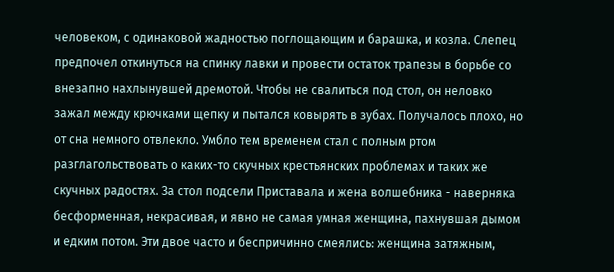человеком, с одинаковой жадностью поглощающим и барашка, и козла. Слепец предпочел откинуться на спинку лавки и провести остаток трапезы в борьбе со внезапно нахлынувшей дремотой. Чтобы не свалиться под стол, он неловко зажал между крючками щепку и пытался ковырять в зубах. Получалось плохо, но от сна немного отвлекло. Умбло тем временем стал с полным ртом разглагольствовать о каких-то скучных крестьянских проблемах и таких же скучных радостях. За стол подсели Приставала и жена волшебника - наверняка бесформенная, некрасивая, и явно не самая умная женщина, пахнувшая дымом и едким потом. Эти двое часто и беспричинно смеялись: женщина затяжным,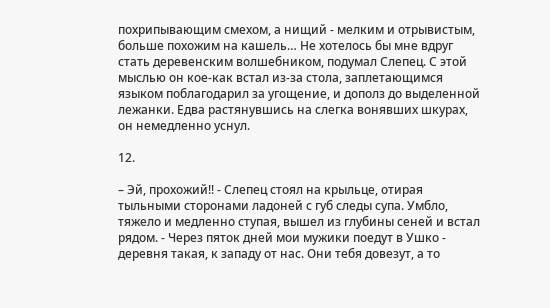похрипывающим смехом, а нищий - мелким и отрывистым, больше похожим на кашель… Не хотелось бы мне вдруг стать деревенским волшебником, подумал Слепец. С этой мыслью он кое-как встал из-за стола, заплетающимся языком поблагодарил за угощение, и дополз до выделенной лежанки. Едва растянувшись на слегка вонявших шкурах, он немедленно уснул.

12.

– Эй, прохожий!! - Слепец стоял на крыльце, отирая тыльными сторонами ладоней с губ следы супа. Умбло, тяжело и медленно ступая, вышел из глубины сеней и встал рядом. - Через пяток дней мои мужики поедут в Ушко - деревня такая, к западу от нас. Они тебя довезут, а то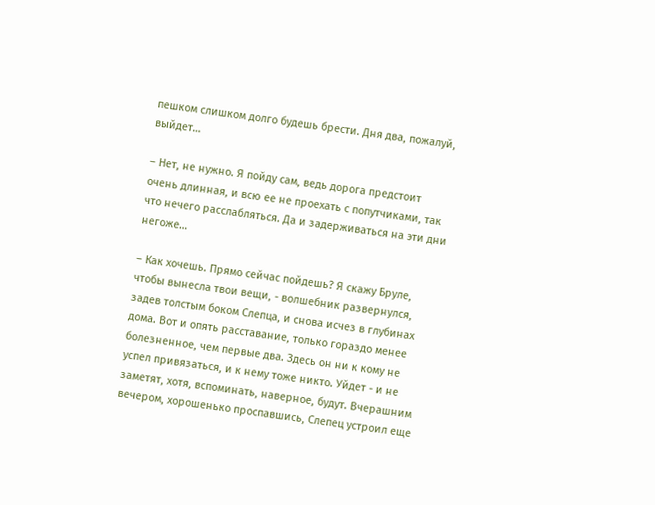пешком слишком долго будешь брести. Дня два, пожалуй, выйдет…

– Нет, не нужно. Я пойду сам, ведь дорога предстоит очень длинная, и всю ее не проехать с попутчиками, так что нечего расслабляться. Да и задерживаться на эти дни негоже…

– Как хочешь. Прямо сейчас пойдешь? Я скажу Бруле, чтобы вынесла твои вещи, - волшебник развернулся, задев толстым боком Слепца, и снова исчез в глубинах дома. Вот и опять расставание, только гораздо менее болезненное, чем первые два. Здесь он ни к кому не успел привязаться, и к нему тоже никто. Уйдет - и не заметят, хотя, вспоминать, наверное, будут. Вчерашним вечером, хорошенько проспавшись, Слепец устроил еще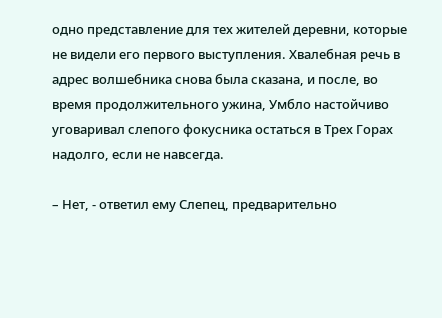одно представление для тех жителей деревни, которые не видели его первого выступления. Хвалебная речь в адрес волшебника снова была сказана, и после, во время продолжительного ужина, Умбло настойчиво уговаривал слепого фокусника остаться в Трех Горах надолго, если не навсегда.

– Нет, - ответил ему Слепец, предварительно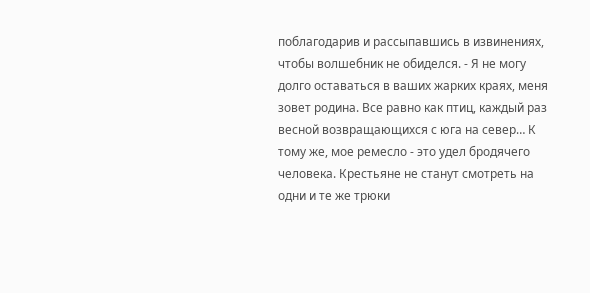поблагодарив и рассыпавшись в извинениях, чтобы волшебник не обиделся. - Я не могу долго оставаться в ваших жарких краях, меня зовет родина. Все равно как птиц, каждый раз весной возвращающихся с юга на север… К тому же, мое ремесло - это удел бродячего человека. Крестьяне не станут смотреть на одни и те же трюки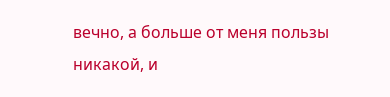вечно, а больше от меня пользы никакой, и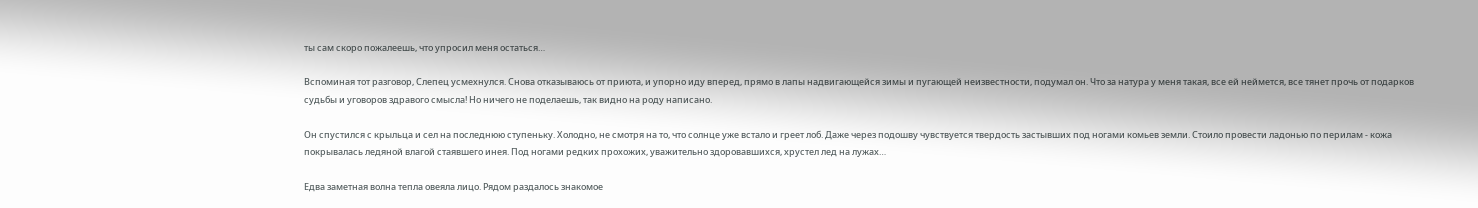ты сам скоро пожалеешь, что упросил меня остаться…

Вспоминая тот разговор, Слепец усмехнулся. Снова отказываюсь от приюта, и упорно иду вперед, прямо в лапы надвигающейся зимы и пугающей неизвестности, подумал он. Что за натура у меня такая, все ей неймется, все тянет прочь от подарков судьбы и уговоров здравого смысла! Но ничего не поделаешь, так видно на роду написано.

Он спустился с крыльца и сел на последнюю ступеньку. Холодно, не смотря на то, что солнце уже встало и греет лоб. Даже через подошву чувствуется твердость застывших под ногами комьев земли. Стоило провести ладонью по перилам - кожа покрывалась ледяной влагой стаявшего инея. Под ногами редких прохожих, уважительно здоровавшихся, хрустел лед на лужах…

Едва заметная волна тепла овеяла лицо. Рядом раздалось знакомое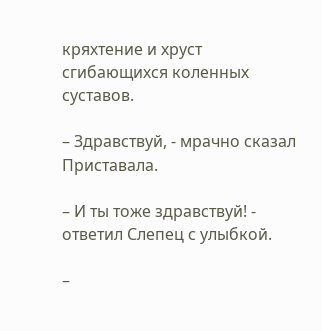кряхтение и хруст сгибающихся коленных суставов.

– Здравствуй, - мрачно сказал Приставала.

– И ты тоже здравствуй! - ответил Слепец с улыбкой.

–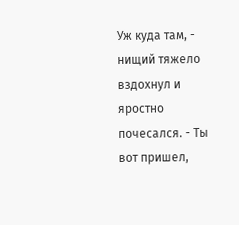Уж куда там, - нищий тяжело вздохнул и яростно почесался. - Ты вот пришел,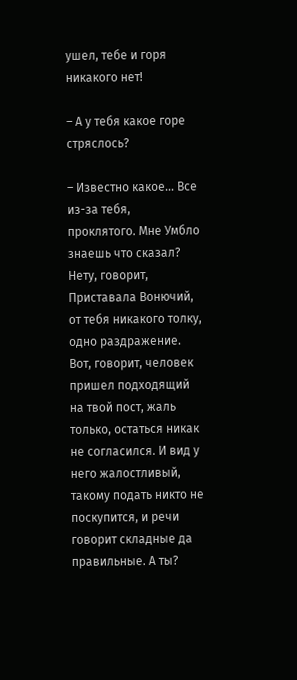ушел, тебе и горя никакого нет!

– А у тебя какое горе стряслось?

– Известно какое… Все из-за тебя, проклятого. Мне Умбло знаешь что сказал? Нету, говорит, Приставала Вонючий, от тебя никакого толку, одно раздражение. Вот, говорит, человек пришел подходящий на твой пост, жаль только, остаться никак не согласился. И вид у него жалостливый, такому подать никто не поскупится, и речи говорит складные да правильные. А ты?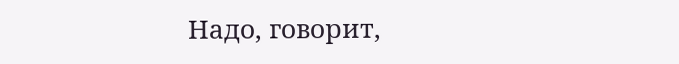Надо, говорит,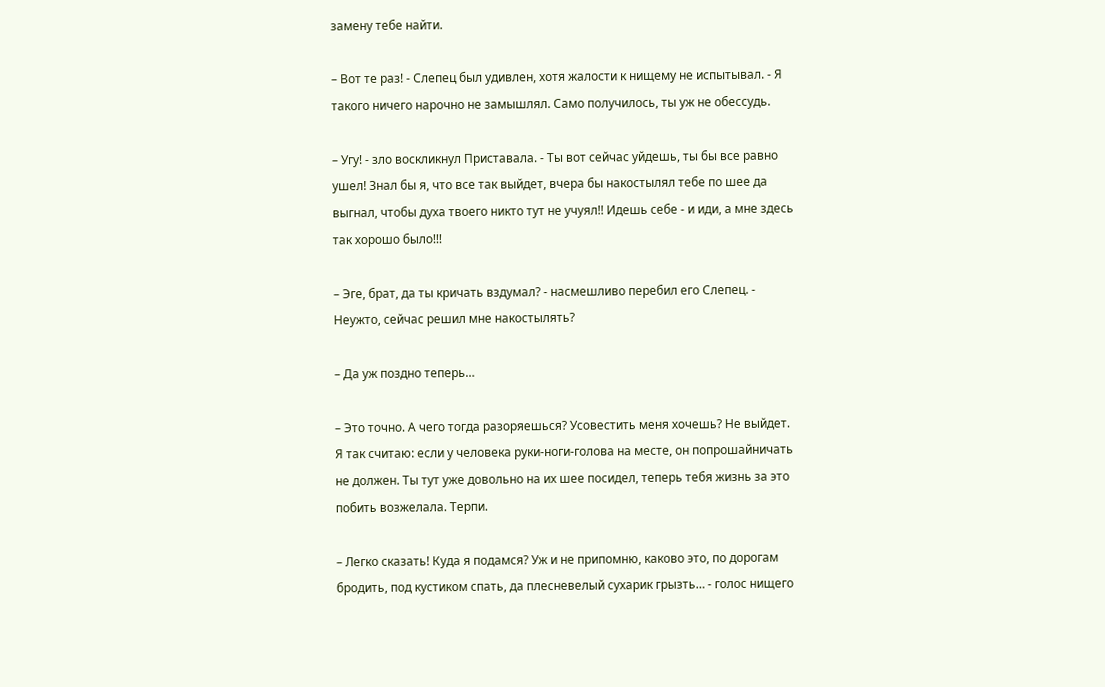замену тебе найти.

– Вот те раз! - Слепец был удивлен, хотя жалости к нищему не испытывал. - Я такого ничего нарочно не замышлял. Само получилось, ты уж не обессудь.

– Угу! - зло воскликнул Приставала. - Ты вот сейчас уйдешь, ты бы все равно ушел! Знал бы я, что все так выйдет, вчера бы накостылял тебе по шее да выгнал, чтобы духа твоего никто тут не учуял!! Идешь себе - и иди, а мне здесь так хорошо было!!!

– Эге, брат, да ты кричать вздумал? - насмешливо перебил его Слепец. - Неужто, сейчас решил мне накостылять?

– Да уж поздно теперь…

– Это точно. А чего тогда разоряешься? Усовестить меня хочешь? Не выйдет. Я так считаю: если у человека руки-ноги-голова на месте, он попрошайничать не должен. Ты тут уже довольно на их шее посидел, теперь тебя жизнь за это побить возжелала. Терпи.

– Легко сказать! Куда я подамся? Уж и не припомню, каково это, по дорогам бродить, под кустиком спать, да плесневелый сухарик грызть… - голос нищего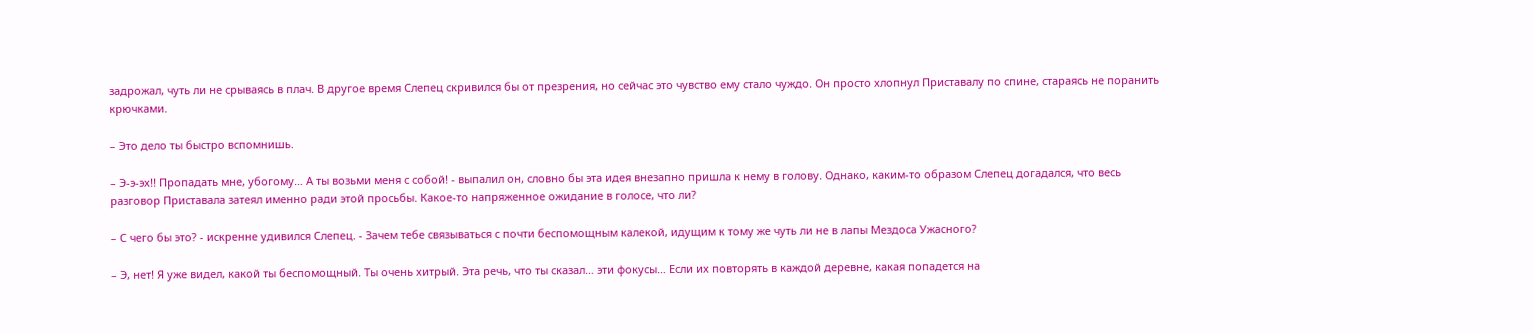задрожал, чуть ли не срываясь в плач. В другое время Слепец скривился бы от презрения, но сейчас это чувство ему стало чуждо. Он просто хлопнул Приставалу по спине, стараясь не поранить крючками.

– Это дело ты быстро вспомнишь.

– Э-э-эх!! Пропадать мне, убогому… А ты возьми меня с собой! - выпалил он, словно бы эта идея внезапно пришла к нему в голову. Однако, каким-то образом Слепец догадался, что весь разговор Приставала затеял именно ради этой просьбы. Какое-то напряженное ожидание в голосе, что ли?

– С чего бы это? - искренне удивился Слепец. - Зачем тебе связываться с почти беспомощным калекой, идущим к тому же чуть ли не в лапы Мездоса Ужасного?

– Э, нет! Я уже видел, какой ты беспомощный. Ты очень хитрый. Эта речь, что ты сказал… эти фокусы… Если их повторять в каждой деревне, какая попадется на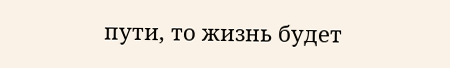пути, то жизнь будет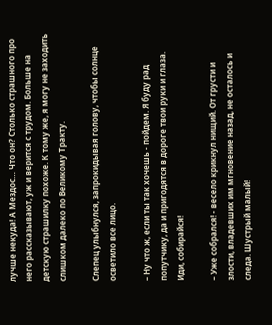лучше некуда! А Мездос… Что он? Столько страшного про него рассказывают, уж и верится с трудом. Больше на детскую страшилку похоже. К тому же, я могу не заходить слишком далеко по Великому Тракту.

Слепец улыбнулся, запрокидывая голову, чтобы солнце осветило все лицо.

– Ну что ж, если ты так хочешь - пойдем. Я буду рад попутчику, да и пригодятся в дороге твои руки и глаза. Иди, собирайся!

– Уже собрался! - весело крикнул нищий. От грусти и злости, владевших им мгновение назад, не осталось и следа. Шустрый малый!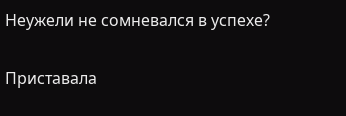Неужели не сомневался в успехе?

Приставала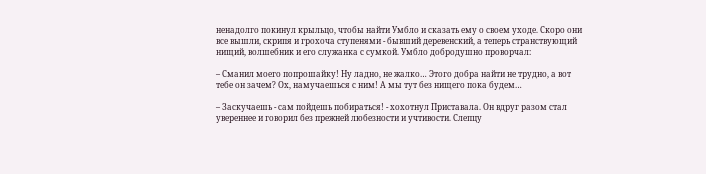ненадолго покинул крыльцо, чтобы найти Умбло и сказать ему о своем уходе. Скоро они все вышли, скрипя и грохоча ступенями - бывший деревенский, а теперь странствующий нищий, волшебник и его служанка с сумкой. Умбло добродушно проворчал:

– Сманил моего попрошайку! Ну ладно, не жалко… Этого добра найти не трудно, а вот тебе он зачем? Ох, намучаешься с ним! А мы тут без нищего пока будем…

– Заскучаешь - сам пойдешь побираться! - хохотнул Приставала. Он вдруг разом стал увереннее и говорил без прежней любезности и учтивости. Слепцу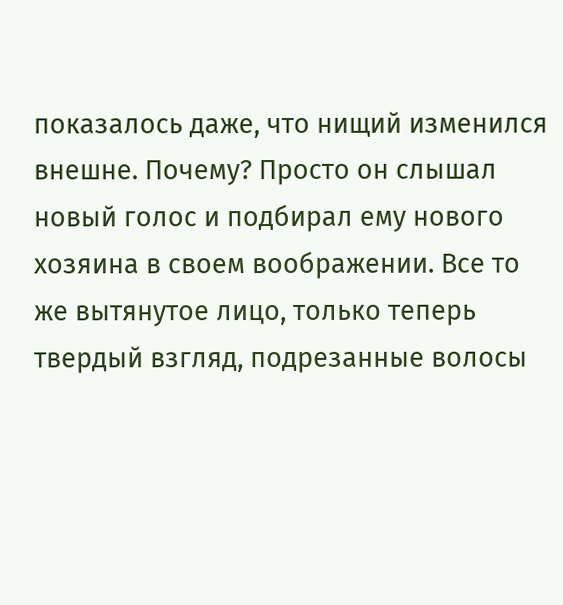показалось даже, что нищий изменился внешне. Почему? Просто он слышал новый голос и подбирал ему нового хозяина в своем воображении. Все то же вытянутое лицо, только теперь твердый взгляд, подрезанные волосы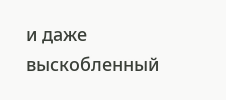и даже выскобленный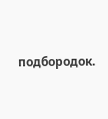подбородок.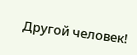Другой человек!